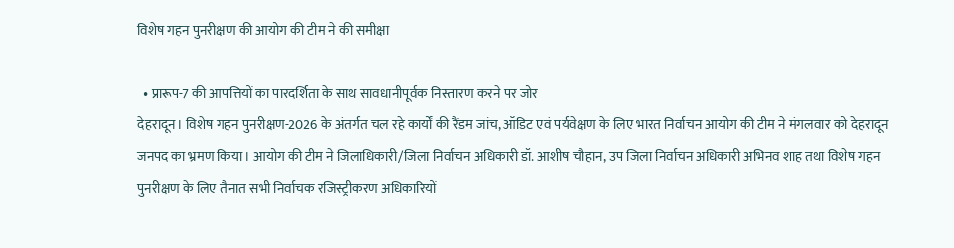विशेष गहन पुनरीक्षण की आयोग की टीम ने की समीक्षा

  • प्रारूप-7 की आपत्तियों का पारदर्शिता के साथ सावधानीपूर्वक निस्तारण करने पर जोर
देहरादून। विशेष गहन पुनरीक्षण-2026 के अंतर्गत चल रहे कार्यों की रैंडम जांच, ऑडिट एवं पर्यवेक्षण के लिए भारत निर्वाचन आयोग की टीम ने मंगलवार को देहरादून जनपद का भ्रमण किया। आयोग की टीम ने जिलाधिकारी/जिला निर्वाचन अधिकारी डॉ. आशीष चौहान, उप जिला निर्वाचन अधिकारी अभिनव शाह तथा विशेष गहन पुनरीक्षण के लिए तैनात सभी निर्वाचक रजिस्ट्रीकरण अधिकारियों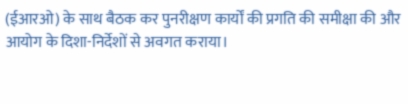(ईआरओ) के साथ बैठक कर पुनरीक्षण कार्यों की प्रगति की समीक्षा की और आयोग के दिशा-निर्देशों से अवगत कराया।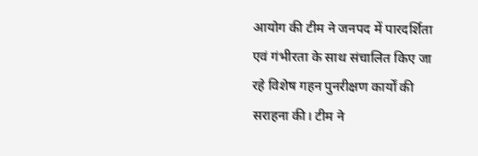आयोग की टीम ने जनपद में पारदर्शिता एवं गंभीरता के साथ संचालित किए जा रहे विशेष गहन पुनरीक्षण कार्यों की सराहना की। टीम ने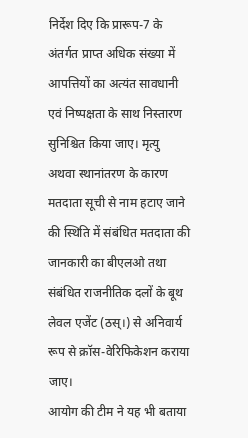निर्देश दिए कि प्रारूप-7 के अंतर्गत प्राप्त अधिक संख्या में आपत्तियों का अत्यंत सावधानी एवं निष्पक्षता के साथ निस्तारण सुनिश्चित किया जाए। मृत्यु अथवा स्थानांतरण के कारण मतदाता सूची से नाम हटाए जाने की स्थिति में संबंधित मतदाता की जानकारी का बीएलओ तथा संबंधित राजनीतिक दलों के बूथ लेवल एजेंट (ठस्।) से अनिवार्य रूप से क्रॉस-वेरिफिकेशन कराया जाए।
आयोग की टीम ने यह भी बताया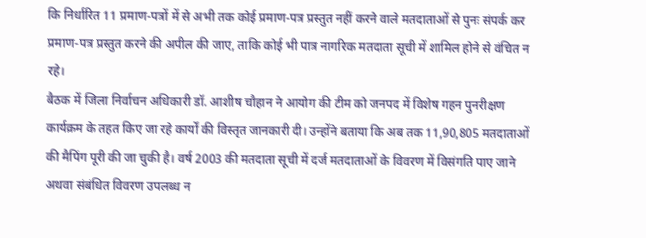कि निर्धारित 11 प्रमाण-पत्रों में से अभी तक कोई प्रमाण-पत्र प्रस्तुत नहीं करने वाले मतदाताओं से पुनः संपर्क कर प्रमाण-पत्र प्रस्तुत करने की अपील की जाए, ताकि कोई भी पात्र नागरिक मतदाता सूची में शामिल होने से वंचित न रहे।
बैठक में जिला निर्वाचन अधिकारी डॉ. आशीष चौहान ने आयोग की टीम को जनपद में विशेष गहन पुनरीक्षण कार्यक्रम के तहत किए जा रहे कार्यों की विस्तृत जानकारी दी। उन्होंने बताया कि अब तक 11,90,805 मतदाताओं की मैपिंग पूरी की जा चुकी है। वर्ष 2003 की मतदाता सूची में दर्ज मतदाताओं के विवरण में विसंगति पाए जाने अथवा संबंधित विवरण उपलब्ध न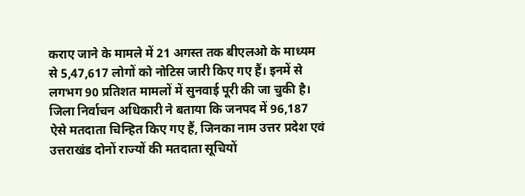कराए जाने के मामले में 21 अगस्त तक बीएलओ के माध्यम से 5,47,617 लोगों को नोटिस जारी किए गए हैं। इनमें से लगभग 90 प्रतिशत मामलों में सुनवाई पूरी की जा चुकी है।
जिला निर्वाचन अधिकारी ने बताया कि जनपद में 96,187 ऐसे मतदाता चिन्हित किए गए हैं, जिनका नाम उत्तर प्रदेश एवं उत्तराखंड दोनों राज्यों की मतदाता सूचियों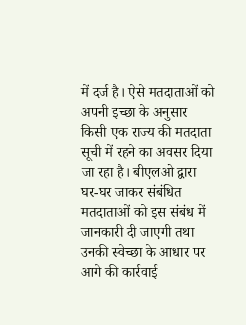में दर्ज है। ऐसे मतदाताओं को अपनी इच्छा के अनुसार किसी एक राज्य की मतदाता सूची में रहने का अवसर दिया जा रहा है। बीएलओ द्वारा घर-घर जाकर संबंधित मतदाताओं को इस संबंध में जानकारी दी जाएगी तथा उनकी स्वेच्छा के आधार पर आगे की कार्रवाई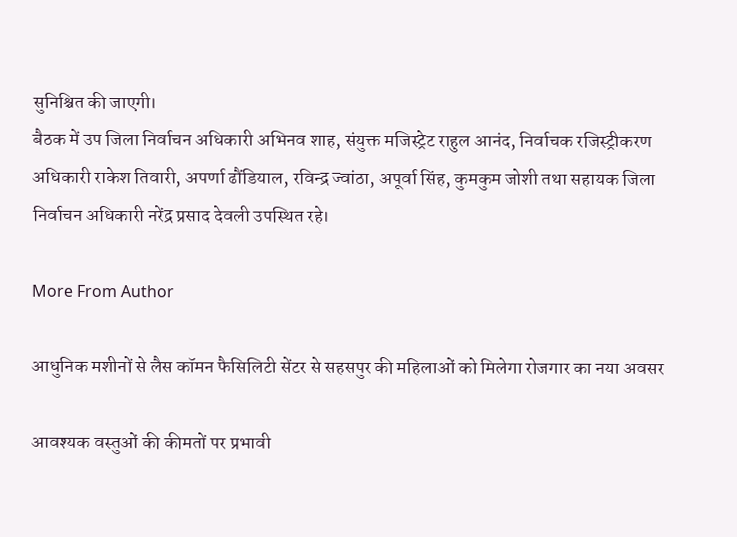सुनिश्चित की जाएगी।
बैठक में उप जिला निर्वाचन अधिकारी अभिनव शाह, संयुक्त मजिस्ट्रेट राहुल आनंद, निर्वाचक रजिस्ट्रीकरण अधिकारी राकेश तिवारी, अपर्णा ढौंडियाल, रविन्द्र ज्वांठा, अपूर्वा सिंह, कुमकुम जोशी तथा सहायक जिला निर्वाचन अधिकारी नरेंद्र प्रसाद देवली उपस्थित रहे।

More From Author

आधुनिक मशीनों से लैस कॉमन फैसिलिटी सेंटर से सहसपुर की महिलाओं को मिलेगा रोजगार का नया अवसर

आवश्यक वस्तुओं की कीमतों पर प्रभावी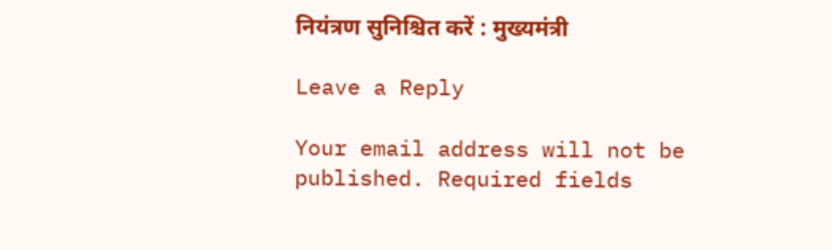नियंत्रण सुनिश्चित करें : मुख्यमंत्री

Leave a Reply

Your email address will not be published. Required fields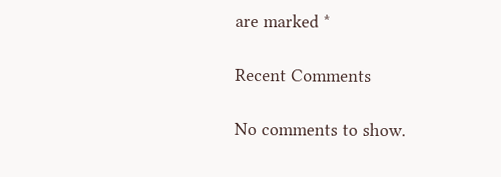are marked *

Recent Comments

No comments to show.